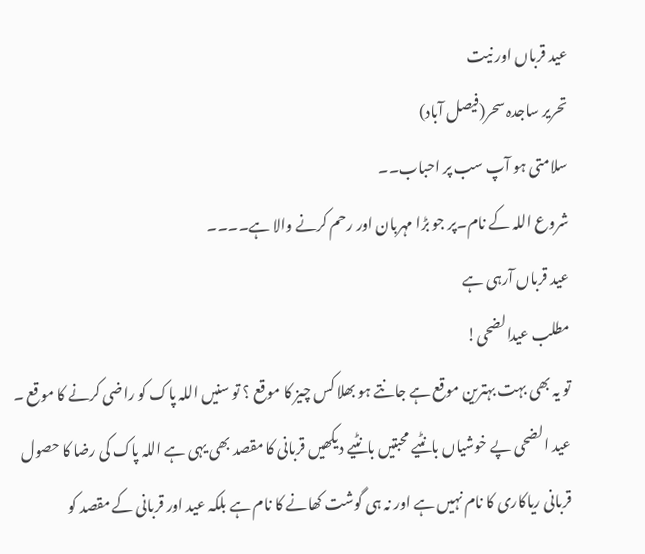عید قرباں اور نیت
تحریر ساجدہ سحر(فیصل آباد)
سلامتی ہو آپ سب پر احباب۔۔
شروع اللہ کے نام۔پر جو بڑا مہربان اور رحم کرنے والا ہے۔۔۔۔
عید قرباں آرہی ہے
مطلب عیدالضحی!
تو یہ بھی بہت بہترین موقع ہے جانتے ہو بھلا کس چیز کا موقع ؟ تو سنیں اللہ پاک کو راضی کرنے کا موقع ۔ عید الضحی پے خوشیاں بانٹیے محبتیں بانٹیے دیکھیں قربانی کا مقصد بھی یہی ہے اللہ پاک کی رضا کا حصول قربانی ریاکاری کا نام نہیں ہے اور نہ ہی گوشت کھانے کا نام ہے بلکہ عید اور قربانی کے مقصد کو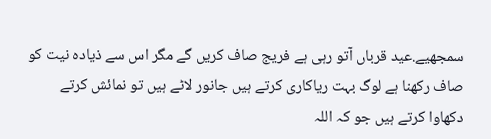سمجھیے.عید قرباں آتو رہی ہے فریج صاف کریں گے مگر اس سے ذیادہ نیت کو صاف رکھنا ہے لوگ بہت ریاکاری کرتے ہیں جانور لاٹے ہیں تو نمائش کرتے دکھاوا کرتے ہیں جو کہ اللہ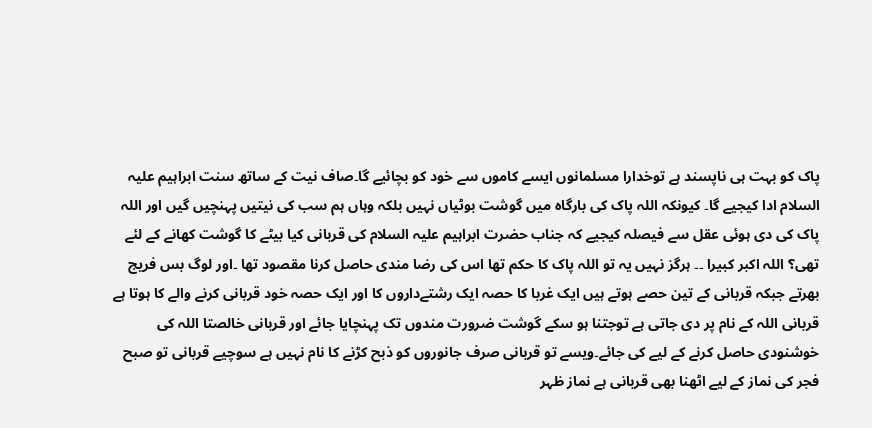پاک کو بہت ہی ناپسند ہے توخدارا مسلمانوں ایسے کاموں سے خود کو بچائیے گا۔صاف نیت کے ساتھ سنت ابراہیم علیہ السلام ادا کیجیے گا۔ کیونکہ اللہ پاک کی بارگاہ میں گوشت بوٹیاں نہیں بلکہ وہاں ہم سب کی نیتیں پہنچیں گیں اور اللہ پاک کی دی ہوئی عقل سے فیصلہ کیجیے کہ جناب حضرت ابراہیم علیہ السلام کی قربانی کیا بیٹے کا گوشت کھانے کے لئے تھی؟ اللہ اکبر کبیرا ۔۔ ہرگز نہیں یہ تو اللہ پاک کا حکم تھا اس کی رضا مندی حاصل کرنا مقصود تھا ۔اور لوگ بس فریج بھرتے جبکہ قربانی کے تین حصے ہوتے ہیں ایک غربا کا حصہ ایک رشتےداروں کا اور ایک حصہ خود قربانی کرنے والے کا ہوتا ہے قربانی اللہ کے نام پر دی جاتی ہے توجتنا ہو سکے گوشت ضرورت مندوں تک پہنچایا جائے اور قربانی خالصتا اللہ کی خوشنودی حاصل کرنے کے لیے کی جائے۔ویسے تو قربانی صرف جانوروں کو ذبح کڑنے کا نام نہیں ہے سوچیے قربانی تو صبح فجر کی نماز کے لیے اٹھنا بھی قربانی ہے نماز ظہر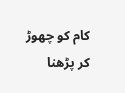کام کو چھوڑ کر پڑھنا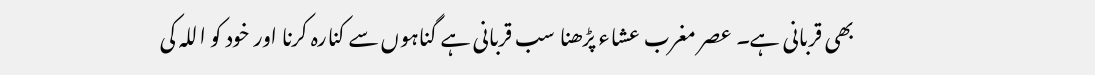بھی قربانی ہے۔ عصر مغرب عشاء پڑھنا سب قربانی ہے گناہوں سے کنارہ کرنا اور خود کو اللہ کی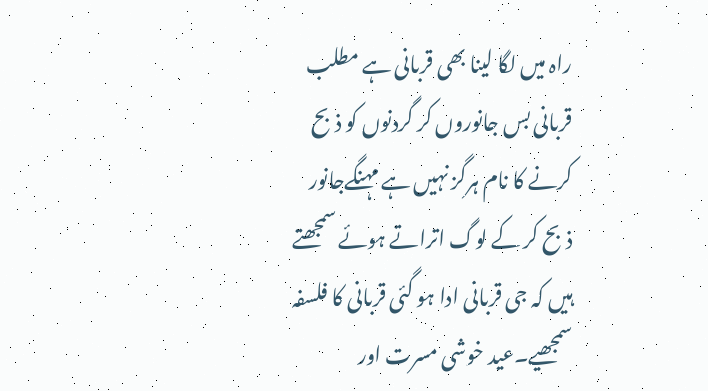راہ میں لگا لینا بھی قربانی ہے مطلب قربانی بس جانوروں کر گردنوں کو ذبح کرنے کا نام ہرگز نہیں ہے مہنگےجانور ذبح کر کے لوگ اتراتے ہوئے سمجھتے ہیں کہ جی قربانی ادا ہو گئی قربانی کا فلسفہ سمجھیے۔عید خوشی مسرت اور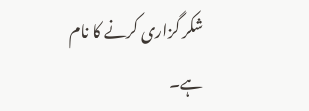شکر گزاری کرنے کا نام ہے۔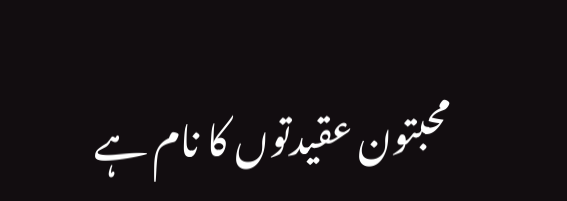محبتون عقیدتوں کا نام ہے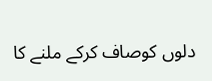دلوں کوصاف کرکے ملنے کا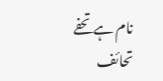نام ہے تحفے تحائف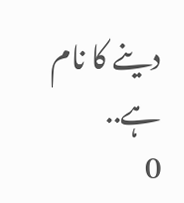دینے کا نام ہے..
0